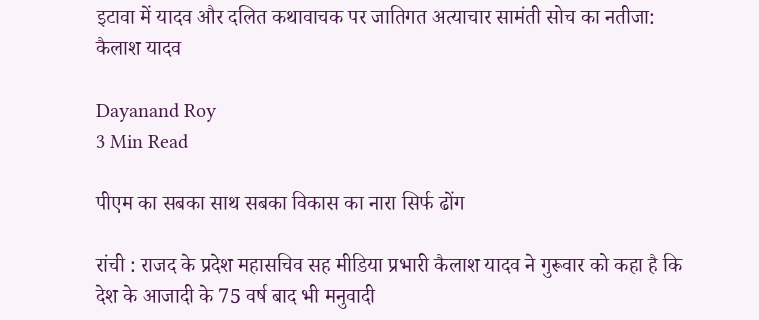इटावा में यादव और दलित कथावाचक पर जातिगत अत्याचार सामंती सोच का नतीजा: कैलाश यादव

Dayanand Roy
3 Min Read

पीएम का सबका साथ सबका विकास का नारा सिर्फ ढोंग

रांची : राजद के प्रदेश महासचिव सह मीडिया प्रभारी कैलाश यादव ने गुरूवार को कहा है कि देश के आजादी के 75 वर्ष बाद भी मनुवादी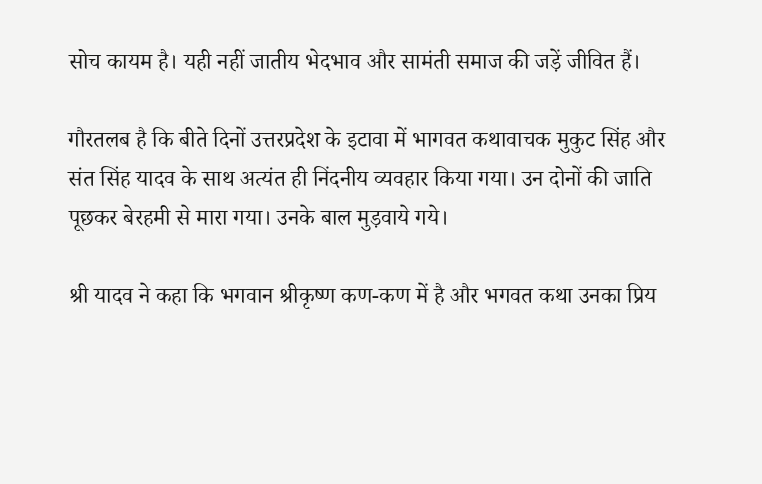सोच कायम है। यही नहीं जातीय भेदभाव और सामंती समाज की जड़ें जीवित हैं।

गौरतलब है कि बीते दिनों उत्तरप्रदेश के इटावा में भागवत कथावाचक मुकुट सिंह और संत सिंह यादव के साथ अत्यंत ही निंदनीय व्यवहार किया गया। उन दोनों की जाति पूछकर बेरहमी से मारा गया। उनके बाल मुड़वाये गये।

श्री यादव ने कहा कि भगवान श्रीकृष्ण कण-कण में है और भगवत कथा उनका प्रिय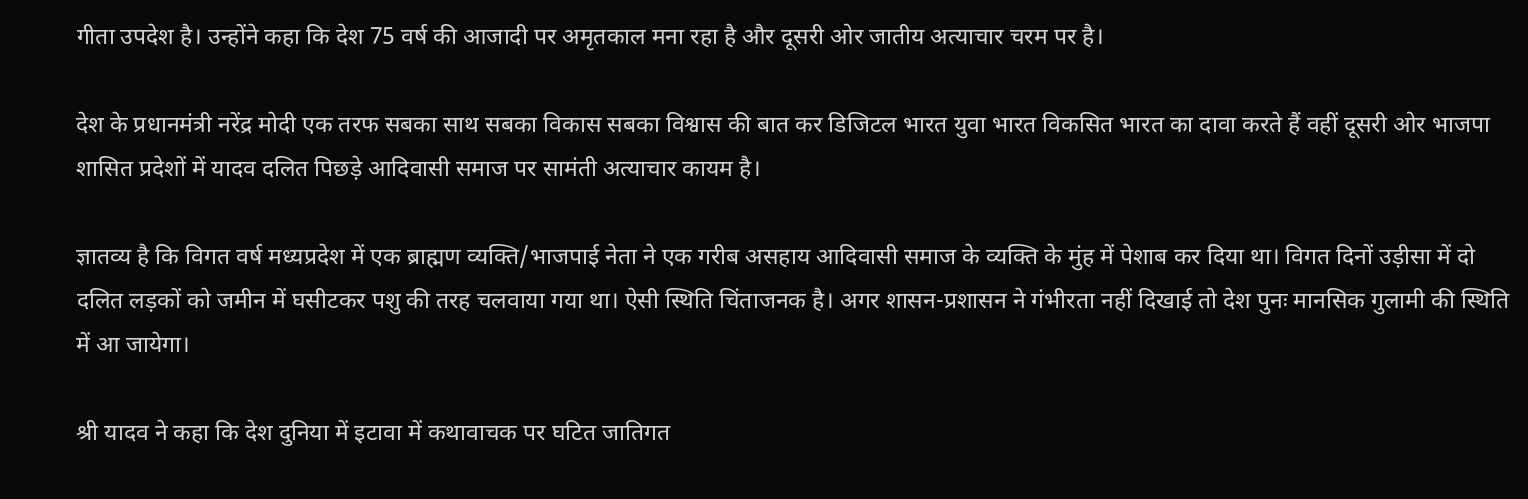गीता उपदेश है। उन्होंने कहा कि देश 75 वर्ष की आजादी पर अमृतकाल मना रहा है और दूसरी ओर जातीय अत्याचार चरम पर है।

देश के प्रधानमंत्री नरेंद्र मोदी एक तरफ सबका साथ सबका विकास सबका विश्वास की बात कर डिजिटल भारत युवा भारत विकसित भारत का दावा करते हैं वहीं दूसरी ओर भाजपा शासित प्रदेशों में यादव दलित पिछड़े आदिवासी समाज पर सामंती अत्याचार कायम है।

ज्ञातव्य है कि विगत वर्ष मध्यप्रदेश में एक ब्राह्मण व्यक्ति/भाजपाई नेता ने एक गरीब असहाय आदिवासी समाज के व्यक्ति के मुंह में पेशाब कर दिया था। विगत दिनों उड़ीसा में दो दलित लड़कों को जमीन में घसीटकर पशु की तरह चलवाया गया था। ऐसी स्थिति चिंताजनक है। अगर शासन-प्रशासन ने गंभीरता नहीं दिखाई तो देश पुनः मानसिक गुलामी की स्थिति में आ जायेगा।

श्री यादव ने कहा कि देश दुनिया में इटावा में कथावाचक पर घटित जातिगत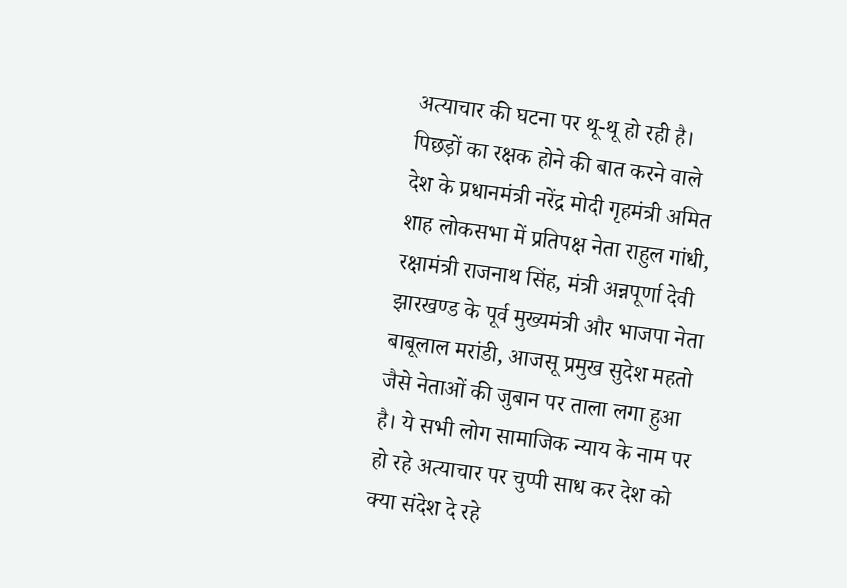अत्याचार की घटना पर थू-थू हो रही है। पिछड़ों का रक्षक होने की बात करने वाले देश के प्रधानमंत्री नरेंद्र मोदी गृहमंत्री अमित शाह लोकसभा में प्रतिपक्ष नेता राहुल गांधी, रक्षामंत्री राजनाथ सिंह, मंत्री अन्नपूर्णा देवी झारखण्ड के पूर्व मुख्यमंत्री और भाजपा नेता बाबूलाल मरांडी, आजसू प्रमुख सुदेश महतो जैसे नेताओं की जुबान पर ताला लगा हुआ है। ये सभी लोग सामाजिक न्याय के नाम पर हो रहे अत्याचार पर चुप्पी साध कर देश को क्या संदेश दे रहे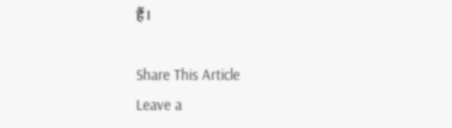हैं।

Share This Article
Leave a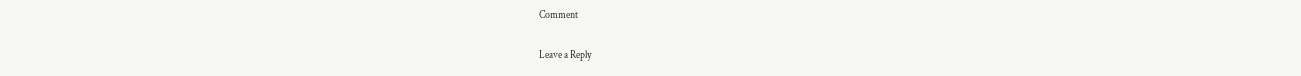Comment

Leave a Reply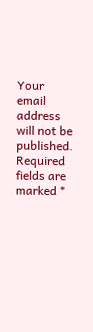Your email address will not be published. Required fields are marked *